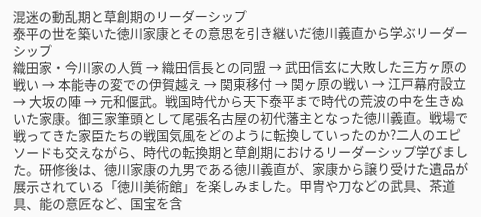混迷の動乱期と草創期のリーダーシップ
泰平の世を築いた徳川家康とその意思を引き継いだ徳川義直から学ぶリーダーシップ
織田家・今川家の人質 → 織田信長との同盟 → 武田信玄に大敗した三方ヶ原の戦い → 本能寺の変での伊賀越え → 関東移付 → 関ヶ原の戦い → 江戸幕府設立 → 大坂の陣 → 元和偃武。戦国時代から天下泰平まで時代の荒波の中を生きぬいた家康。御三家筆頭として尾張名古屋の初代藩主となった徳川義直。戦場で戦ってきた家臣たちの戦国気風をどのように転換していったのか?二人のエピソードも交えながら、時代の転換期と草創期におけるリーダーシップ学びました。研修後は、徳川家康の九男である徳川義直が、家康から譲り受けた遺品が展示されている「徳川美術館」を楽しみました。甲冑や刀などの武具、茶道具、能の意匠など、国宝を含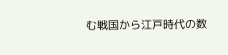む戦国から江戸時代の数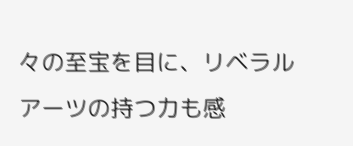々の至宝を目に、リベラルアーツの持つ力も感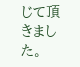じて頂きました。